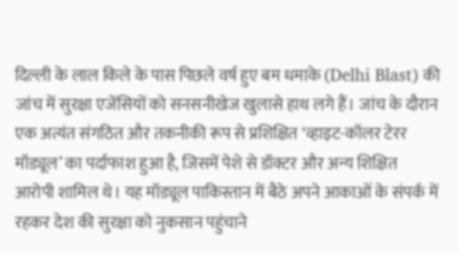दिल्ली के लाल किले के पास पिछले वर्ष हुए बम धमाके (Delhi Blast) की जांच में सुरक्षा एजेंसियों को सनसनीखेज खुलासे हाथ लगे हैं। जांच के दौरान एक अत्यंत संगठित और तकनीकी रूप से प्रशिक्षित ‘व्हाइट-कॉलर टेरर मॉड्यूल’ का पर्दाफाश हुआ है, जिसमें पेशे से डॉक्टर और अन्य शिक्षित आरोपी शामिल थे। यह मॉड्यूल पाकिस्तान में बैठे अपने आकाओं के संपर्क में रहकर देश की सुरक्षा को नुकसान पहुंचाने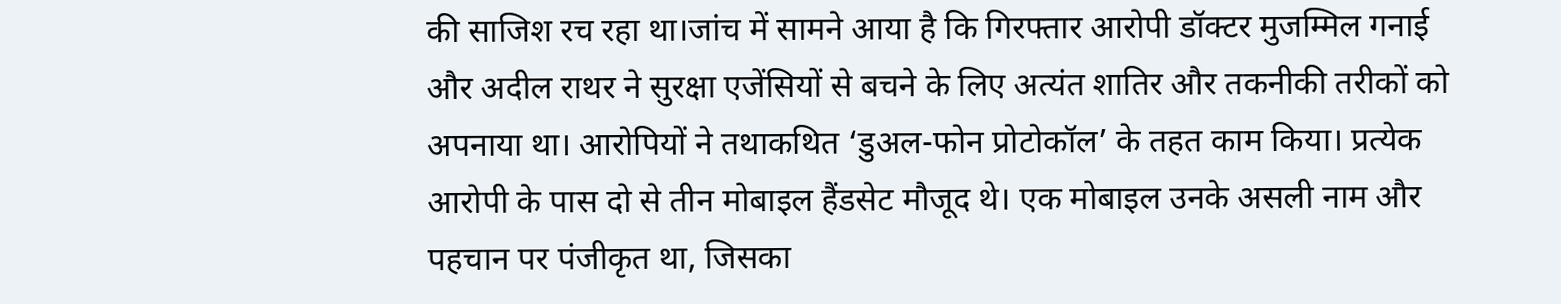की साजिश रच रहा था।जांच में सामने आया है कि गिरफ्तार आरोपी डॉक्टर मुजम्मिल गनाई और अदील राथर ने सुरक्षा एजेंसियों से बचने के लिए अत्यंत शातिर और तकनीकी तरीकों को अपनाया था। आरोपियों ने तथाकथित ‘डुअल-फोन प्रोटोकॉल’ के तहत काम किया। प्रत्येक आरोपी के पास दो से तीन मोबाइल हैंडसेट मौजूद थे। एक मोबाइल उनके असली नाम और पहचान पर पंजीकृत था, जिसका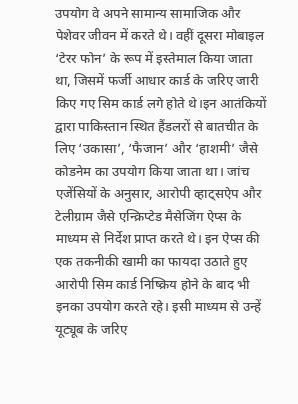उपयोग वे अपने सामान्य सामाजिक और पेशेवर जीवन में करते थे। वहीं दूसरा मोबाइल ‘टेरर फोन’ के रूप में इस्तेमाल किया जाता था, जिसमें फर्जी आधार कार्ड के जरिए जारी किए गए सिम कार्ड लगे होते थे।इन आतंकियों द्वारा पाकिस्तान स्थित हैंडलरों से बातचीत के लिए ‘उकासा’, ‘फैजान’ और ‘हाशमी’ जैसे कोडनेम का उपयोग किया जाता था। जांच एजेंसियों के अनुसार, आरोपी व्हाट्सऐप और टेलीग्राम जैसे एन्क्रिप्टेड मैसेजिंग ऐप्स के माध्यम से निर्देश प्राप्त करते थे। इन ऐप्स की एक तकनीकी खामी का फायदा उठाते हुए आरोपी सिम कार्ड निष्क्रिय होने के बाद भी इनका उपयोग करते रहे। इसी माध्यम से उन्हें यूट्यूब के जरिए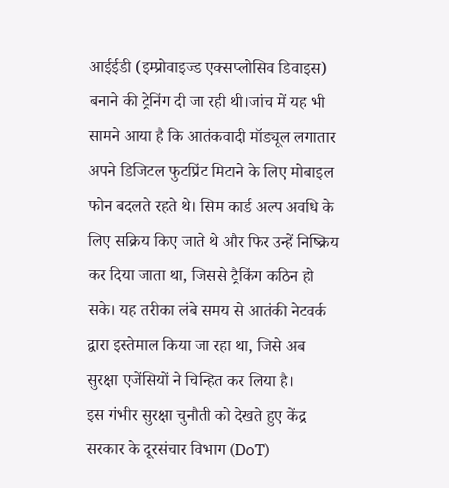आईईडी (इम्प्रोवाइज्ड एक्सप्लोसिव डिवाइस) बनाने की ट्रेनिंग दी जा रही थी।जांच में यह भी सामने आया है कि आतंकवादी मॉड्यूल लगातार अपने डिजिटल फुटप्रिंट मिटाने के लिए मोबाइल फोन बदलते रहते थे। सिम कार्ड अल्प अवधि के लिए सक्रिय किए जाते थे और फिर उन्हें निष्क्रिय कर दिया जाता था, जिससे ट्रैकिंग कठिन हो सके। यह तरीका लंबे समय से आतंकी नेटवर्क द्वारा इस्तेमाल किया जा रहा था, जिसे अब सुरक्षा एजेंसियों ने चिन्हित कर लिया है।
इस गंभीर सुरक्षा चुनौती को देखते हुए केंद्र सरकार के दूरसंचार विभाग (DoT)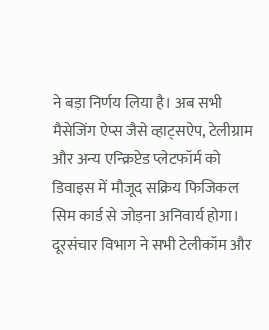ने बड़ा निर्णय लिया है। अब सभी मैसेजिंग ऐप्स जैसे व्हाट्सऐप, टेलीग्राम और अन्य एन्क्रिप्टेड प्लेटफॉर्म को डिवाइस में मौजूद सक्रिय फिजिकल सिम कार्ड से जोड़ना अनिवार्य होगा। दूरसंचार विभाग ने सभी टेलीकॉम और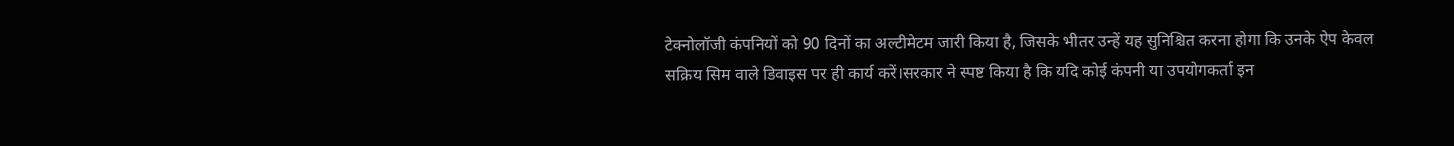टेक्नोलॉजी कंपनियों को 90 दिनों का अल्टीमेटम जारी किया है, जिसके भीतर उन्हें यह सुनिश्चित करना होगा कि उनके ऐप केवल सक्रिय सिम वाले डिवाइस पर ही कार्य करें।सरकार ने स्पष्ट किया है कि यदि कोई कंपनी या उपयोगकर्ता इन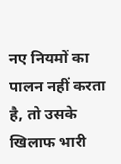नए नियमों का पालन नहीं करता है, तो उसके खिलाफ भारी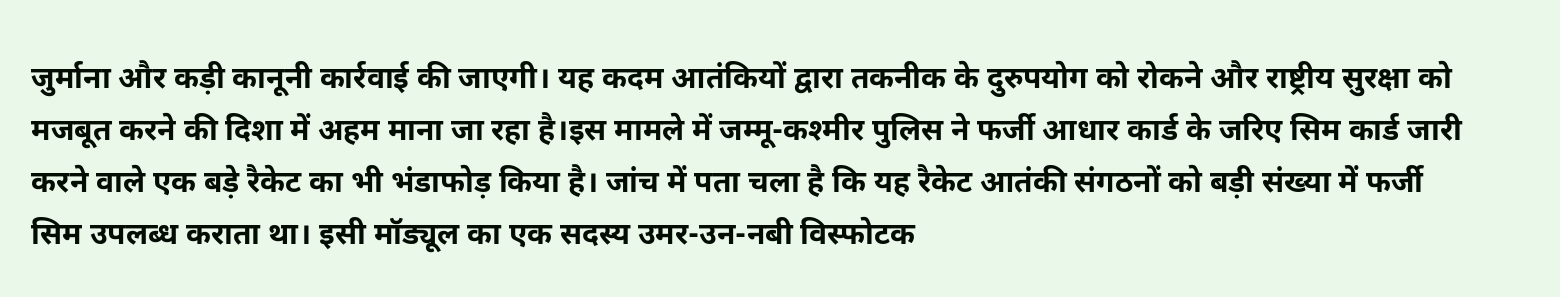जुर्माना और कड़ी कानूनी कार्रवाई की जाएगी। यह कदम आतंकियों द्वारा तकनीक के दुरुपयोग को रोकने और राष्ट्रीय सुरक्षा को मजबूत करने की दिशा में अहम माना जा रहा है।इस मामले में जम्मू-कश्मीर पुलिस ने फर्जी आधार कार्ड के जरिए सिम कार्ड जारी करने वाले एक बड़े रैकेट का भी भंडाफोड़ किया है। जांच में पता चला है कि यह रैकेट आतंकी संगठनों को बड़ी संख्या में फर्जी सिम उपलब्ध कराता था। इसी मॉड्यूल का एक सदस्य उमर-उन-नबी विस्फोटक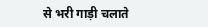से भरी गाड़ी चलाते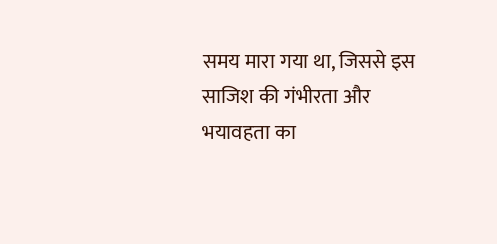समय मारा गया था, जिससे इस साजिश की गंभीरता और भयावहता का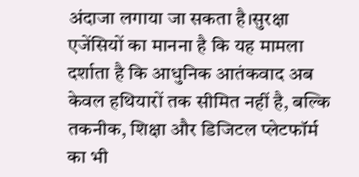अंदाजा लगाया जा सकता है।सुरक्षा एजेंसियों का मानना है कि यह मामला दर्शाता है कि आधुनिक आतंकवाद अब केवल हथियारों तक सीमित नहीं है, बल्कि तकनीक, शिक्षा और डिजिटल प्लेटफॉर्म का भी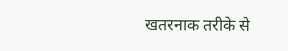खतरनाक तरीके से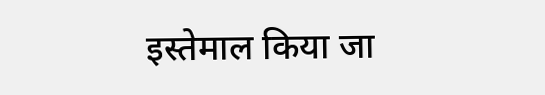इस्तेमाल किया जा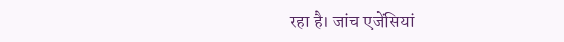रहा है। जांच एजेंसियां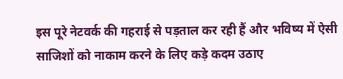इस पूरे नेटवर्क की गहराई से पड़ताल कर रही हैं और भविष्य में ऐसी साजिशों को नाकाम करने के लिए कड़े कदम उठाए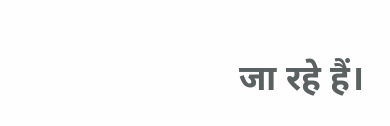जा रहे हैं।